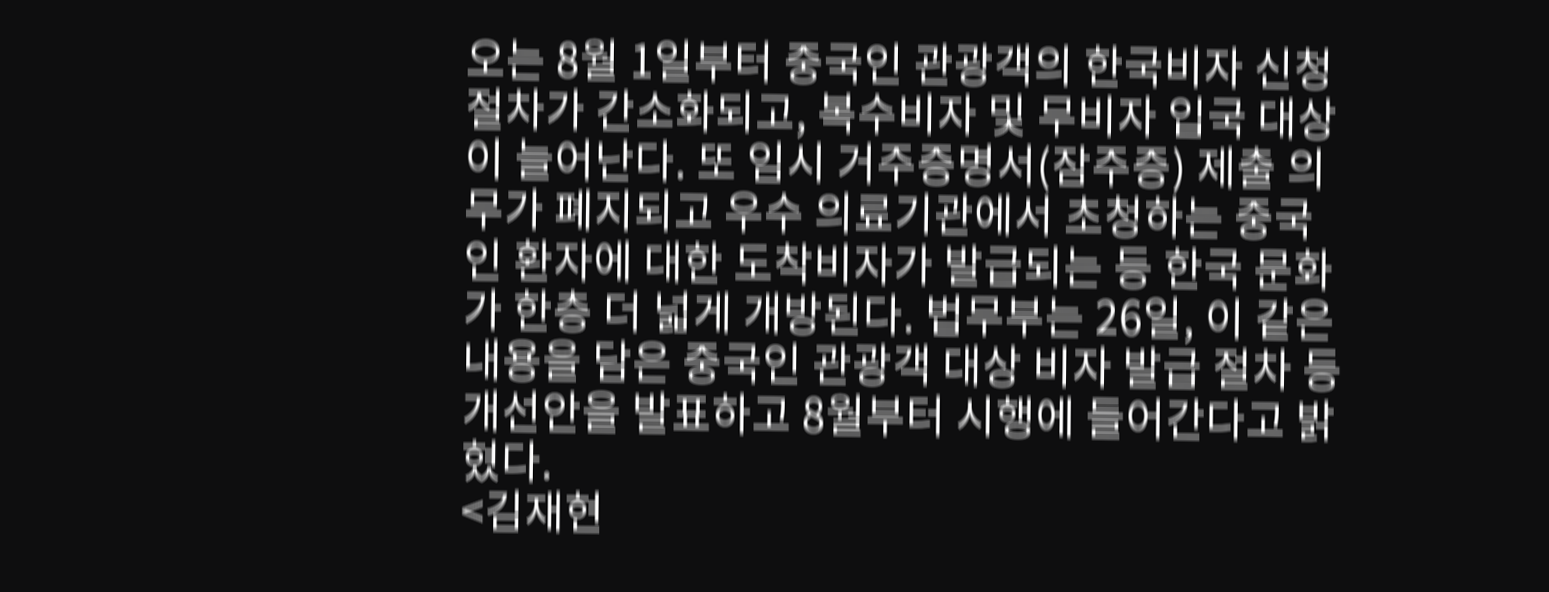오는 8월 1일부터 중국인 관광객의 한국비자 신청 절차가 간소화되고, 복수비자 및 무비자 입국 대상이 늘어난다. 또 임시 거주증명서(잠주증) 제출 의무가 폐지되고 우수 의료기관에서 초청하는 중국인 환자에 대한 도착비자가 발급되는 등 한국 문화가 한층 더 넓게 개방된다. 법무부는 26일, 이 같은 내용을 담은 중국인 관광객 대상 비자 발급 절차 등 개선안을 발표하고 8월부터 시행에 들어간다고 밝혔다.
<김재현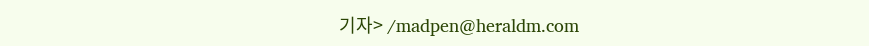기자> /madpen@heraldm.com